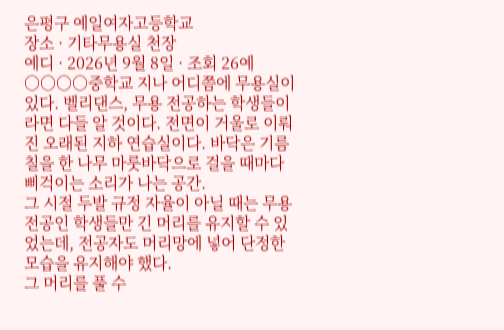은평구 예일여자고등학교
장소 · 기타무용실 천장
예디 · 2026년 9월 8일 · 조회 26예○○○○중학교 지나 어디쯤에 무용실이 있다. 벨리댄스, 무용 전공하는 학생들이라면 다들 알 것이다. 전면이 거울로 이뤄진 오래된 지하 연습실이다. 바닥은 기름칠을 한 나무 마룻바닥으로 걸을 때마다 삐걱이는 소리가 나는 공간.
그 시절 두발 규정 자율이 아닐 때는 무용 전공인 학생들만 긴 머리를 유지할 수 있었는데, 전공자도 머리망에 넣어 단정한 모습을 유지해야 했다.
그 머리를 풀 수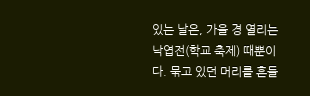있는 날은, 가을 경 열리는 낙엽전(학교 축제) 때뿐이다. 묶고 있던 머리를 흔들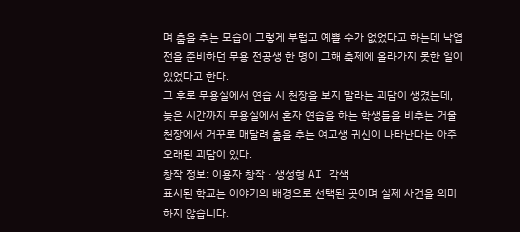며 춤을 추는 모습이 그렇게 부럽고 예쁠 수가 없었다고 하는데 낙엽전을 준비하던 무용 전공생 한 명이 그해 축제에 올라가지 못한 일이 있었다고 한다.
그 후로 무용실에서 연습 시 천장을 보지 말라는 괴담이 생겼는데, 늦은 시간까지 무용실에서 혼자 연습을 하는 학생들을 비추는 거울 천장에서 거꾸로 매달려 춤을 추는 여고생 귀신이 나타난다는 아주 오래된 괴담이 있다.
창작 정보: 이용자 창작 · 생성형 AI 각색
표시된 학교는 이야기의 배경으로 선택된 곳이며 실제 사건을 의미하지 않습니다.